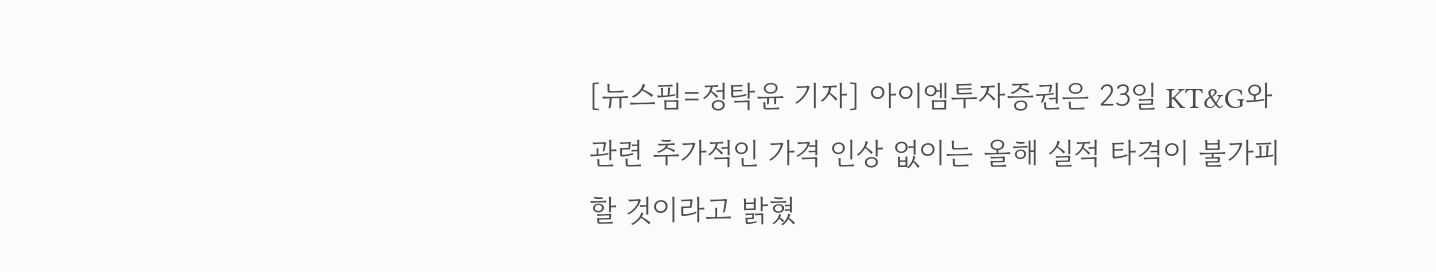[뉴스핌=정탁윤 기자] 아이엠투자증권은 23일 KT&G와 관련 추가적인 가격 인상 없이는 올해 실적 타격이 불가피할 것이라고 밝혔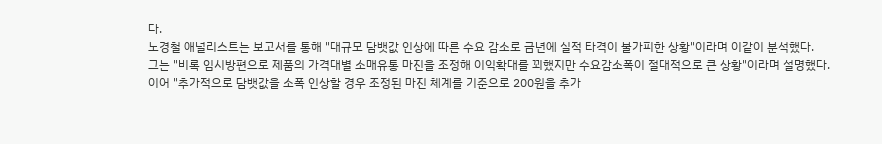다.
노경철 애널리스트는 보고서를 통해 "대규모 담뱃값 인상에 따른 수요 감소로 금년에 실적 타격이 불가피한 상황"이라며 이같이 분석했다.
그는 "비록 임시방편으로 제품의 가격대별 소매유통 마진을 조정해 이익확대를 꾀했지만 수요감소폭이 절대적으로 큰 상황"이라며 설명했다.
이어 "추가적으로 담뱃값을 소폭 인상할 경우 조정된 마진 체계를 기준으로 200원을 추가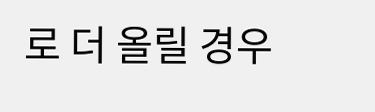로 더 올릴 경우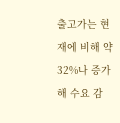출고가는 현재에 비해 약 32%나 증가해 수요 감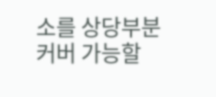소를 상당부분 커버 가능할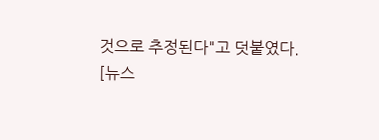것으로 추정된다"고 덧붙였다.
[뉴스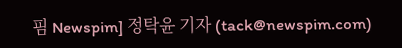핌 Newspim] 정탁윤 기자 (tack@newspim.com)